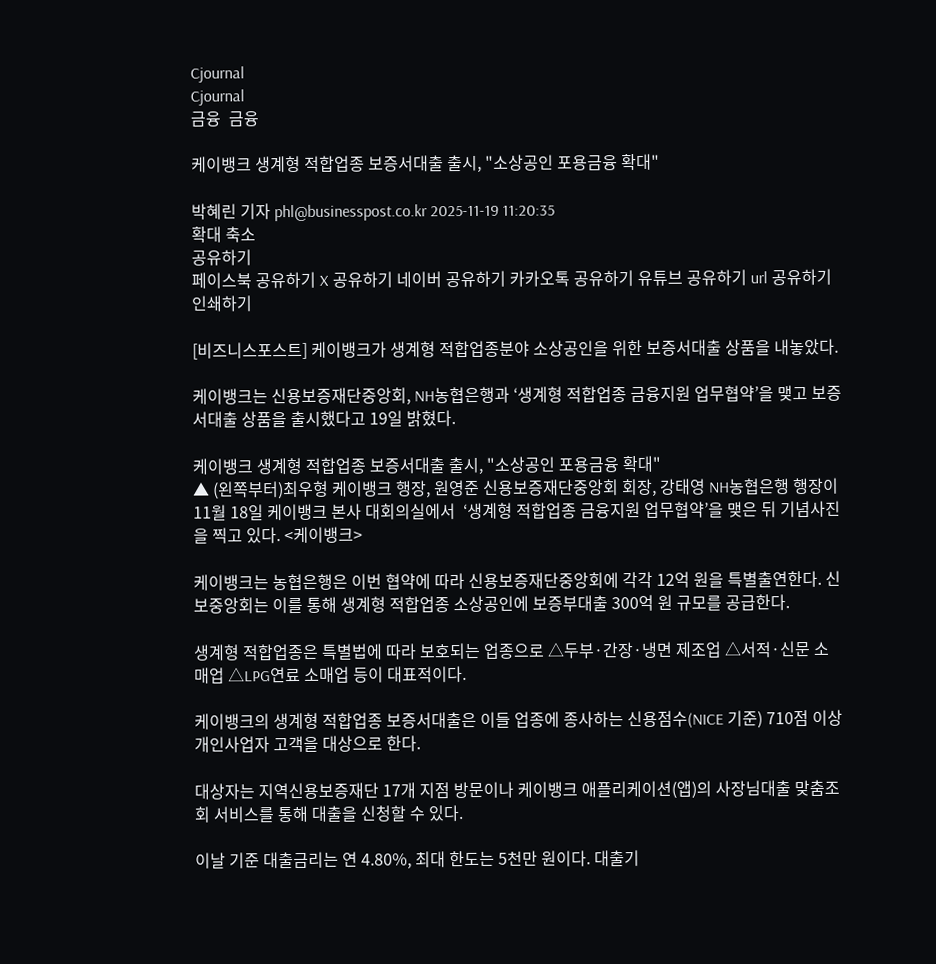Cjournal
Cjournal
금융  금융

케이뱅크 생계형 적합업종 보증서대출 출시, "소상공인 포용금융 확대"

박혜린 기자 phl@businesspost.co.kr 2025-11-19 11:20:35
확대 축소
공유하기
페이스북 공유하기 X 공유하기 네이버 공유하기 카카오톡 공유하기 유튜브 공유하기 url 공유하기 인쇄하기

[비즈니스포스트] 케이뱅크가 생계형 적합업종분야 소상공인을 위한 보증서대출 상품을 내놓았다.

케이뱅크는 신용보증재단중앙회, NH농협은행과 ‘생계형 적합업종 금융지원 업무협약’을 맺고 보증서대출 상품을 출시했다고 19일 밝혔다.

케이뱅크 생계형 적합업종 보증서대출 출시, "소상공인 포용금융 확대"
▲ (왼쪽부터)최우형 케이뱅크 행장, 원영준 신용보증재단중앙회 회장, 강태영 NH농협은행 행장이 11월 18일 케이뱅크 본사 대회의실에서  ‘생계형 적합업종 금융지원 업무협약’을 맺은 뒤 기념사진을 찍고 있다. <케이뱅크>

케이뱅크는 농협은행은 이번 협약에 따라 신용보증재단중앙회에 각각 12억 원을 특별출연한다. 신보중앙회는 이를 통해 생계형 적합업종 소상공인에 보증부대출 300억 원 규모를 공급한다.

생계형 적합업종은 특별법에 따라 보호되는 업종으로 △두부·간장·냉면 제조업 △서적·신문 소매업 △LPG연료 소매업 등이 대표적이다.

케이뱅크의 생계형 적합업종 보증서대출은 이들 업종에 종사하는 신용점수(NICE 기준) 710점 이상 개인사업자 고객을 대상으로 한다.

대상자는 지역신용보증재단 17개 지점 방문이나 케이뱅크 애플리케이션(앱)의 사장님대출 맞춤조회 서비스를 통해 대출을 신청할 수 있다.

이날 기준 대출금리는 연 4.80%, 최대 한도는 5천만 원이다. 대출기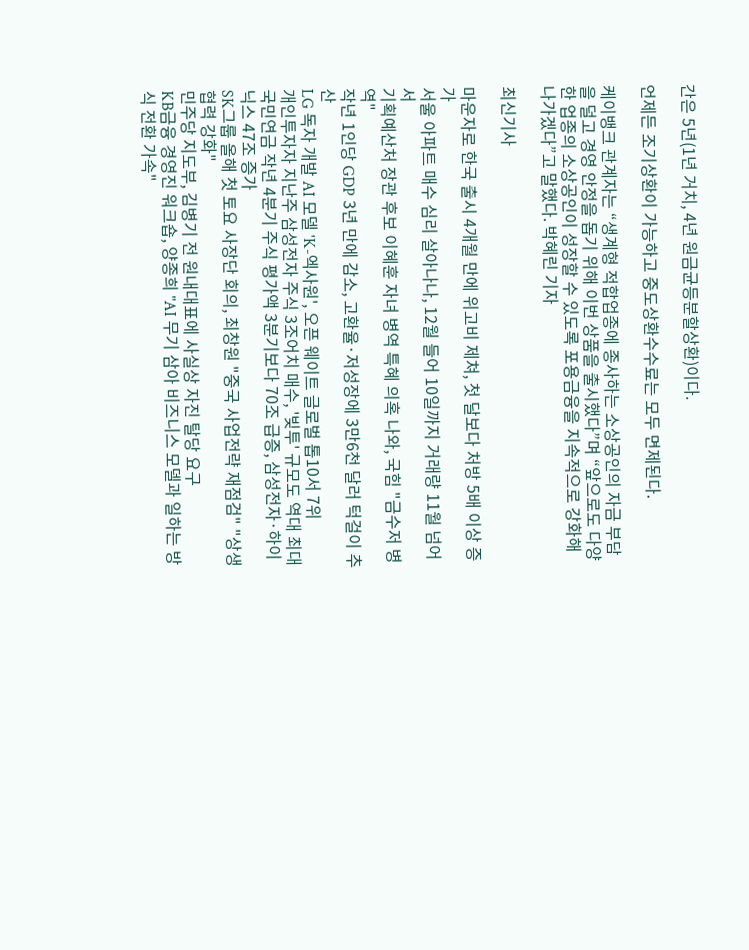간은 5년(1년 거치, 4년 원금균등분할상환)이다.

언제든 조기상환이 가능하고 중도상환수수료는 모두 면제된다.

케이뱅크 관계자는 “생계형 적합업종에 종사하는 소상공인의 자금 부담을 덜고 경영 안정을 돕기 위해 이번 상품을 출시했다”며 “앞으로도 다양한 업종의 소상공인이 성장할 수 있도록 포용금융을 지속적으로 강화해 나가겠다”고 말했다. 박혜린 기자

최신기사

마운자로 한국 출시 4개월 만에 위고비 제쳐, 첫 달보다 처방 5배 이상 증가
서울 아파트 매수 심리 살아나나, 12월 들어 10일까지 거래량 11월 넘어서
기획예산처 장관 후보 이혜훈 자녀 병역 특혜 의혹 나와, 국힘 "금수저 병역"
작년 1인당 GDP 3년 만에 감소, 고환율·저성장에 3만6천 달러 턱걸이 추산
LG 독자 개발 AI 모델 'K-엑사원', 오픈 웨이트 글로벌 톱10서 7위
개인투자자 지난주 삼성전자 주식 3조어치 매수, '빚투' 규모도 역대 최대
국민연금 작년 4분기 주식 평가액 3분기보다 70조 급증, 삼성전자·하이닉스 47조 증가
SK그룹 올해 첫 토요 사장단 회의, 최창원 "중국 사업전략 재점검" "상생협력 강화"
민주당 지도부, 김병기 전 원내대표에 사실상 자진 탈당 요구
KB금융 경영진 워크숍, 양종희 "AI 무기 삼아 비즈니스 모델과 일하는 방식 전환 가속"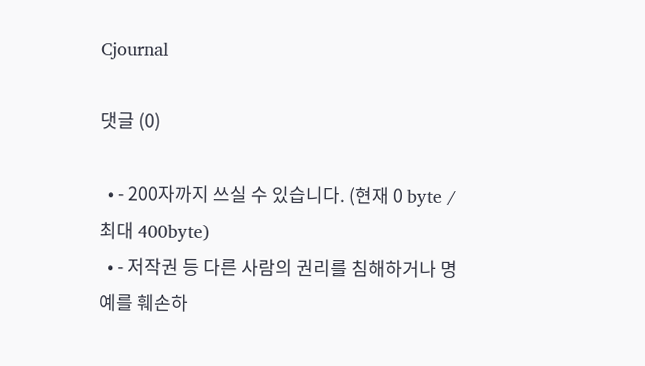Cjournal

댓글 (0)

  • - 200자까지 쓰실 수 있습니다. (현재 0 byte / 최대 400byte)
  • - 저작권 등 다른 사람의 권리를 침해하거나 명예를 훼손하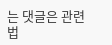는 댓글은 관련 법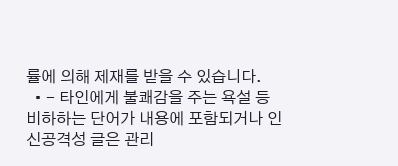률에 의해 제재를 받을 수 있습니다.
  • - 타인에게 불쾌감을 주는 욕설 등 비하하는 단어가 내용에 포함되거나 인신공격성 글은 관리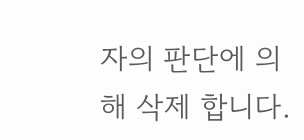자의 판단에 의해 삭제 합니다.